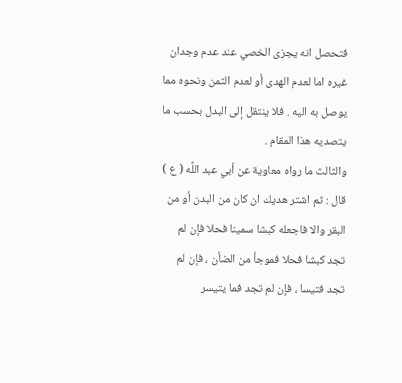فتحصل انه يجزى الخصي عند عدم وجدان غيره اما لعدم الهدى أو لعدم الثمن ونحوه مما يوصل به اليه . فلا ينتقل إلى البدل بحسب ما يتصديه هذا المقام .
والثالث ما رواه معاوية عن أبي عبد اللَّه ( ع ) قال : ثم اشتر هديك ان كان من البدن أو من البقر والا فاجعله كبشا سمينا فحلا فإن لم تجد كبشا فحلا فموجأ من الضأن ، فإن لم تجد فتيسا ، فإن لم تجد فما يتيسر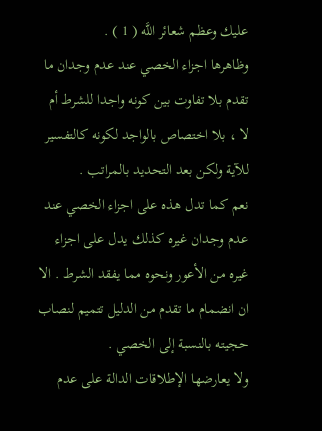عليك وعظم شعائر اللَّه ( 1 ) .
وظاهرها اجزاء الخصي عند عدم وجدان ما تقدم بلا تفاوت بين كونه واجدا للشرط أم لا ، بلا اختصاص بالواجد لكونه كالتفسير للآية ولكن بعد التحديد بالمراتب .
نعم كما تدل هذه على اجزاء الخصي عند عدم وجدان غيره كذلك يدل على اجزاء غيره من الأعور ونحوه مما يفقد الشرط . الا ان انضمام ما تقدم من الدليل تتميم لنصاب حجيته بالنسبة إلى الخصي .
ولا يعارضها الإطلاقات الدالة على عدم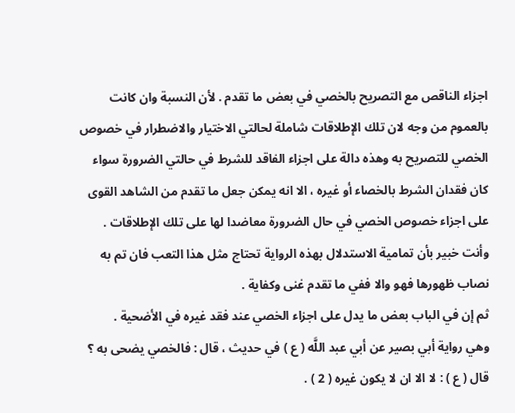اجزاء الناقص مع التصريح بالخصي في بعض ما تقدم . لأن النسبة وان كانت بالعموم من وجه لان تلك الإطلاقات شاملة لحالتي الاختيار والاضطرار في خصوص الخصي للتصريح به وهذه دالة على اجزاء الفاقد للشرط في حالتي الضرورة سواء كان فقدان الشرط بالخصاء أو غيره ، الا انه يمكن جعل ما تقدم من الشاهد القوى على اجزاء خصوص الخصي في حال الضرورة معاضدا لها على تلك الإطلاقات .
وأنت خبير بأن تمامية الاستدلال بهذه الرواية تحتاج مثل هذا التعب فان تم به نصاب ظهورها فهو والا ففي ما تقدم غنى وكفاية .
ثم إن في الباب بعض ما يدل على اجزاء الخصي عند فقد غيره في الأضحية .
وهي رواية أبي بصير عن أبي عبد اللَّه ( ع ) في حديث ، قال : فالخصي يضحى به ؟
قال ( ع ) : لا الا ان لا يكون غيره ( 2 ) .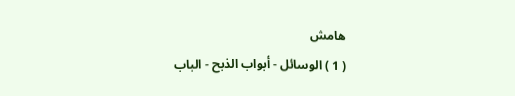هامش
( 1 ) الوسائل - أبواب الذبح - الباب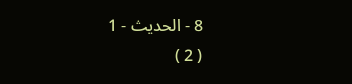8 - الحديث - 1
( 2 )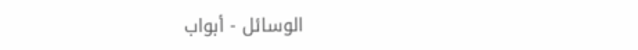الوسائل - أبواب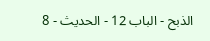الذبح - الباب 12 - الحديث - 8